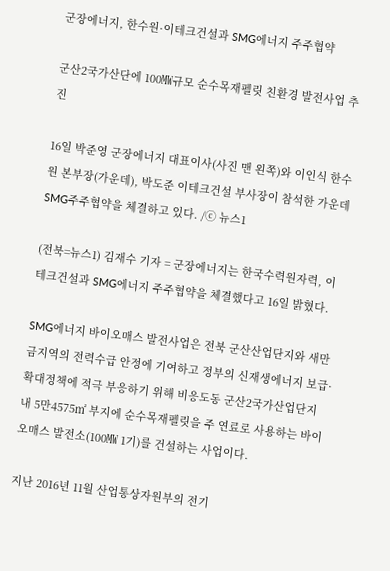군장에너지, 한수원·이테크건설과 SMG에너지 주주협약

군산2국가산단에 100㎿규모 순수목재펠릿 친환경 발전사업 추진

16일 박준영 군장에너지 대표이사(사진 맨 왼쪽)와 이인식 한수원 본부장(가운데), 박도준 이테크건설 부사장이 참석한 가운데 SMG주주협약을 체결하고 있다. /ⓒ 뉴스1

(전북=뉴스1) 김재수 기자 = 군장에너지는 한국수력원자력, 이테크건설과 SMG에너지 주주협약을 체결했다고 16일 밝혔다.

SMG에너지 바이오매스 발전사업은 전북 군산산업단지와 새만금지역의 전력수급 안정에 기여하고 정부의 신재생에너지 보급·확대정책에 적극 부응하기 위해 비응도동 군산2국가산업단지 내 5만4575㎡ 부지에 순수목재펠릿을 주 연료로 사용하는 바이오매스 발전소(100㎿ 1기)를 건설하는 사업이다.

지난 2016년 11월 산업통상자원부의 전기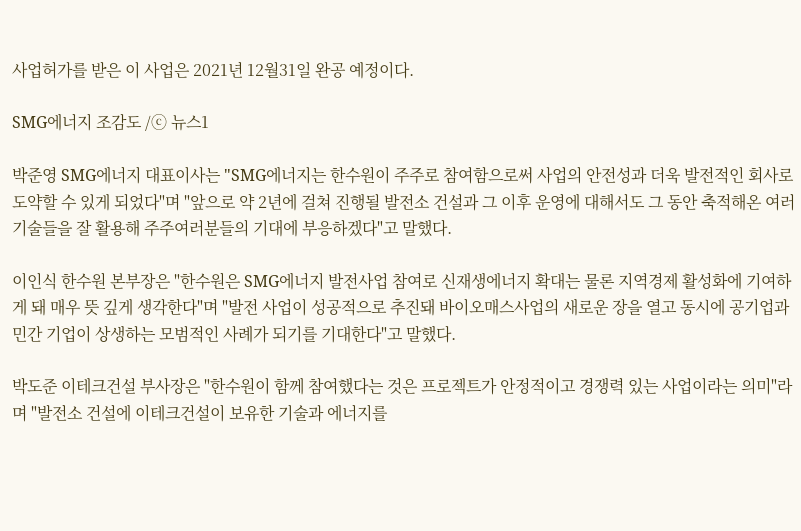사업허가를 받은 이 사업은 2021년 12월31일 완공 예정이다.

SMG에너지 조감도 /ⓒ 뉴스1

박준영 SMG에너지 대표이사는 "SMG에너지는 한수원이 주주로 참여함으로써 사업의 안전성과 더욱 발전적인 회사로 도약할 수 있게 되었다"며 "앞으로 약 2년에 걸쳐 진행될 발전소 건설과 그 이후 운영에 대해서도 그 동안 축적해온 여러 기술들을 잘 활용해 주주여러분들의 기대에 부응하겠다"고 말했다.

이인식 한수원 본부장은 "한수원은 SMG에너지 발전사업 참여로 신재생에너지 확대는 물론 지역경제 활성화에 기여하게 돼 매우 뜻 깊게 생각한다"며 "발전 사업이 성공적으로 추진돼 바이오매스사업의 새로운 장을 열고 동시에 공기업과 민간 기업이 상생하는 모범적인 사례가 되기를 기대한다"고 말했다.

박도준 이테크건설 부사장은 "한수원이 함께 참여했다는 것은 프로젝트가 안정적이고 경쟁력 있는 사업이라는 의미"라며 "발전소 건설에 이테크건설이 보유한 기술과 에너지를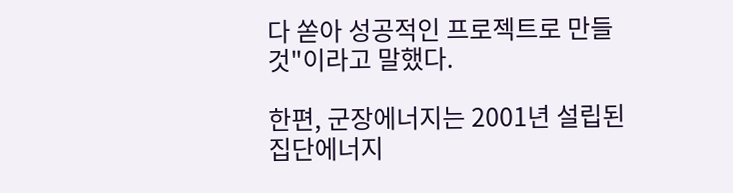다 쏟아 성공적인 프로젝트로 만들 것"이라고 말했다.

한편, 군장에너지는 2001년 설립된 집단에너지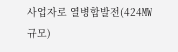사업자로 열병합발전(424㎿ 규모)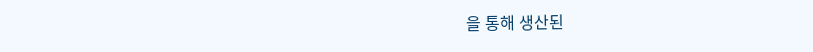을 통해 생산된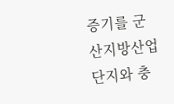증기를 군산지방산업단지와 충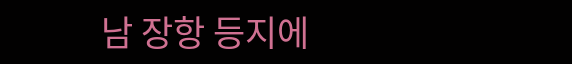남 장항 등지에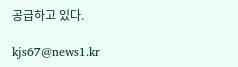공급하고 있다.

kjs67@news1.kr